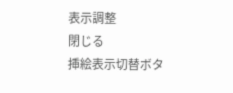表示調整
閉じる
挿絵表示切替ボタ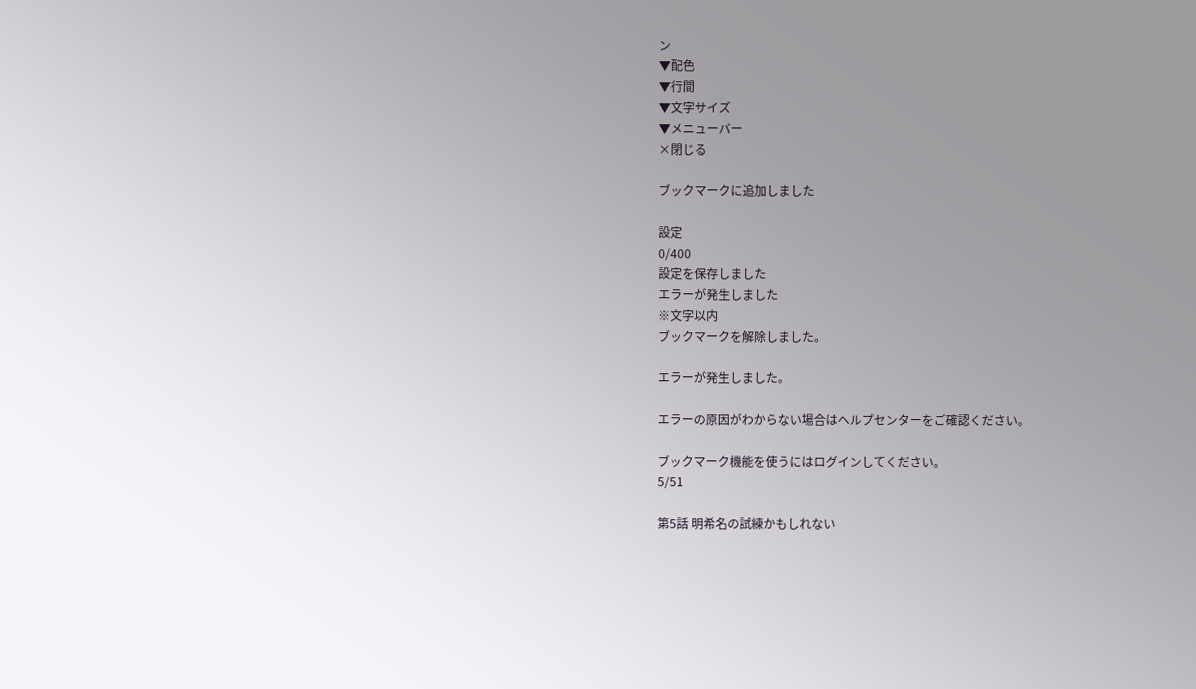ン
▼配色
▼行間
▼文字サイズ
▼メニューバー
×閉じる

ブックマークに追加しました

設定
0/400
設定を保存しました
エラーが発生しました
※文字以内
ブックマークを解除しました。

エラーが発生しました。

エラーの原因がわからない場合はヘルプセンターをご確認ください。

ブックマーク機能を使うにはログインしてください。
5/51

第5話 明希名の試練かもしれない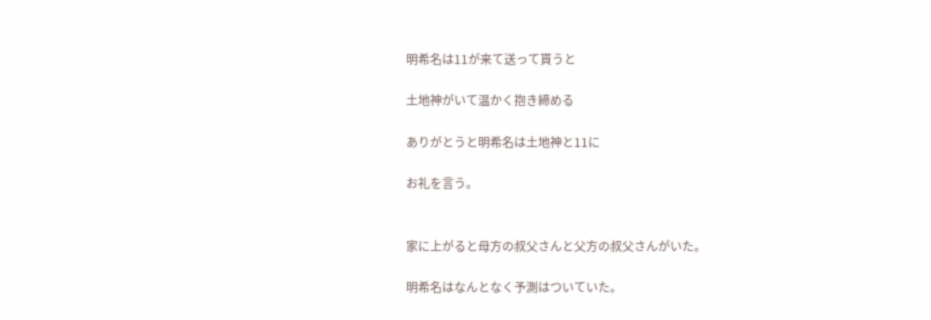明希名は11が来て送って貰うと

土地神がいて温かく抱き締める

ありがとうと明希名は土地神と11に

お礼を言う。


家に上がると母方の叔父さんと父方の叔父さんがいた。

明希名はなんとなく予測はついていた。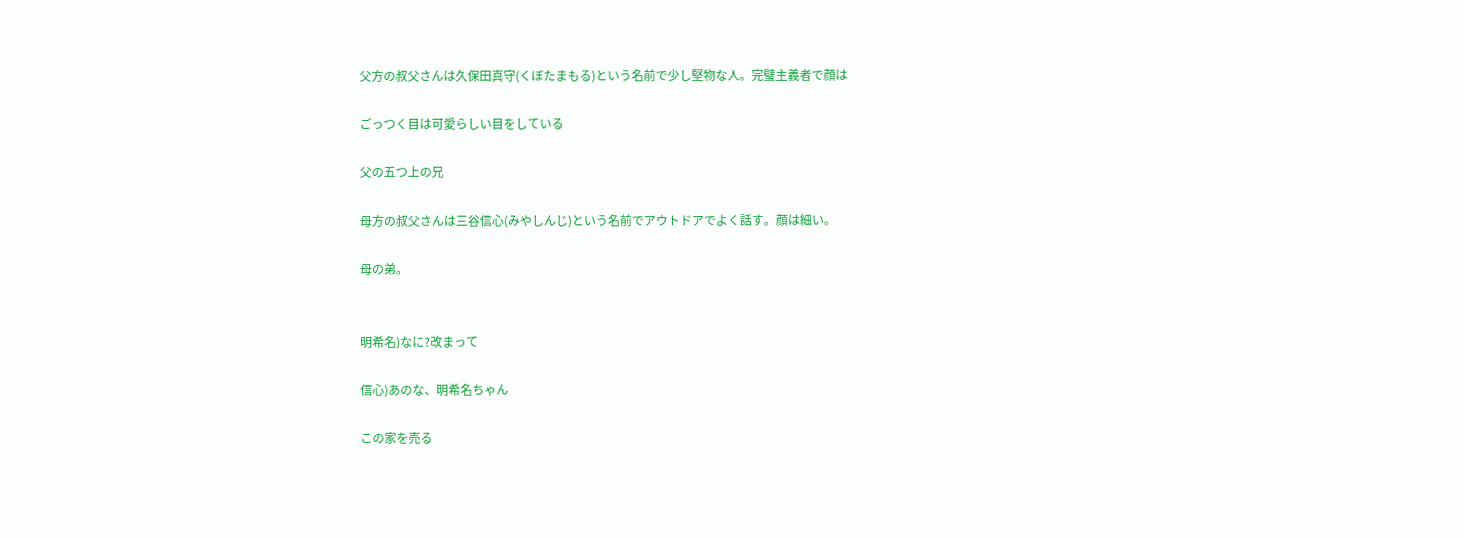父方の叔父さんは久保田真守(くぼたまもる)という名前で少し堅物な人。完璧主義者で顔は

ごっつく目は可愛らしい目をしている

父の五つ上の兄

母方の叔父さんは三谷信心(みやしんじ)という名前でアウトドアでよく話す。顔は細い。

母の弟。


明希名)なに?改まって

信心)あのな、明希名ちゃん

この家を売る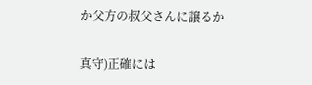か父方の叔父さんに譲るか

真守)正確には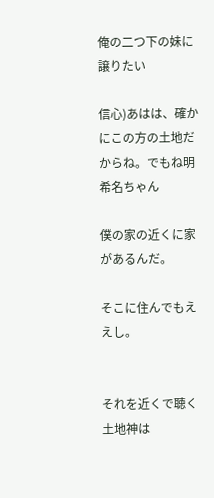俺の二つ下の妹に譲りたい

信心)あはは、確かにこの方の土地だからね。でもね明希名ちゃん

僕の家の近くに家があるんだ。

そこに住んでもええし。


それを近くで聴く土地神は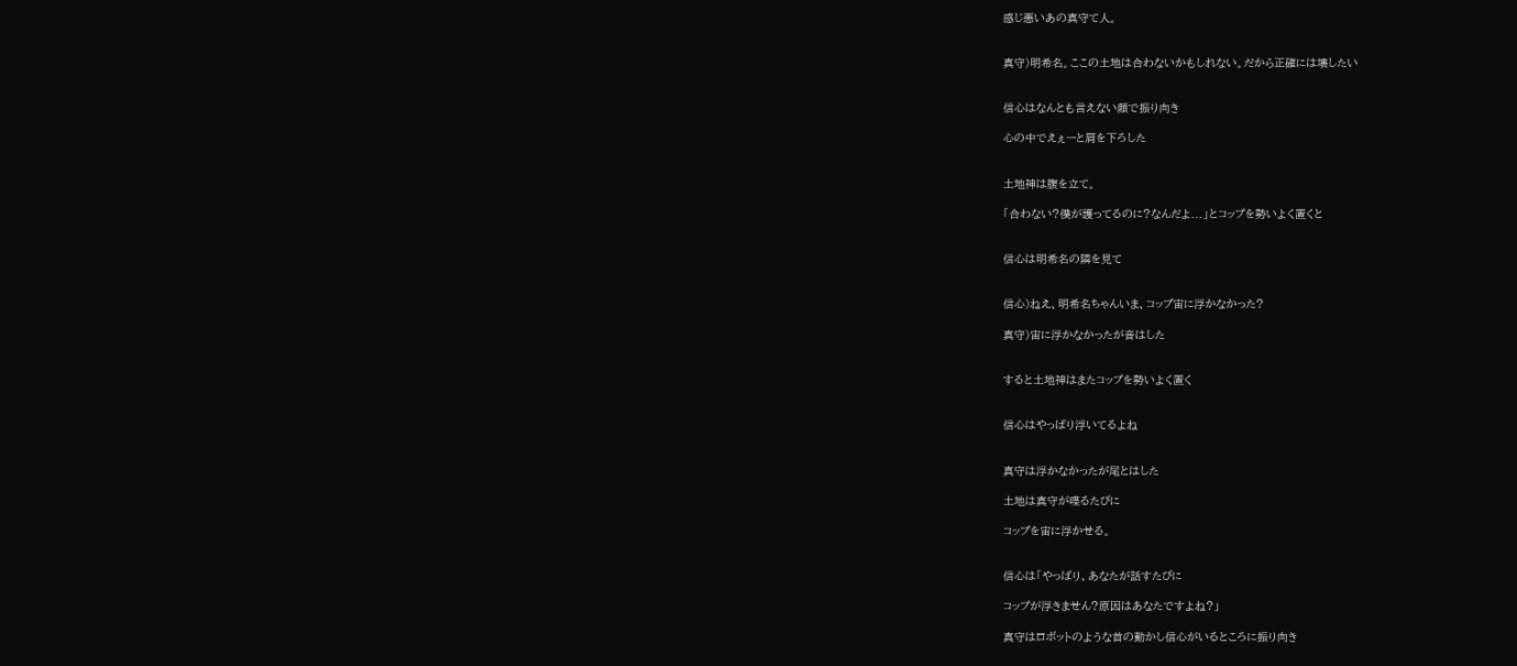感じ悪いあの真守て人。


真守)明希名。ここの土地は合わないかもしれない。だから正確には壊したい


信心はなんとも言えない顔で振り向き

心の中でえぇーと肩を下ろした


土地神は腹を立て。

「合わない?僕が護ってるのに?なんだよ...」とコップを勢いよく置くと


信心は明希名の隣を見て


信心)ねえ、明希名ちゃんいま、コップ宙に浮かなかった?

真守)宙に浮かなかったが音はした


すると土地神はまたコップを勢いよく置く


信心はやっぱり浮いてるよね


真守は浮かなかったが尾とはした

土地は真守が喋るたびに

コップを宙に浮かせる。


信心は「やっぱり、あなたが話すたびに

コップが浮きません?原因はあなたですよね?」

真守はロボットのような首の動かし信心がいるところに振り向き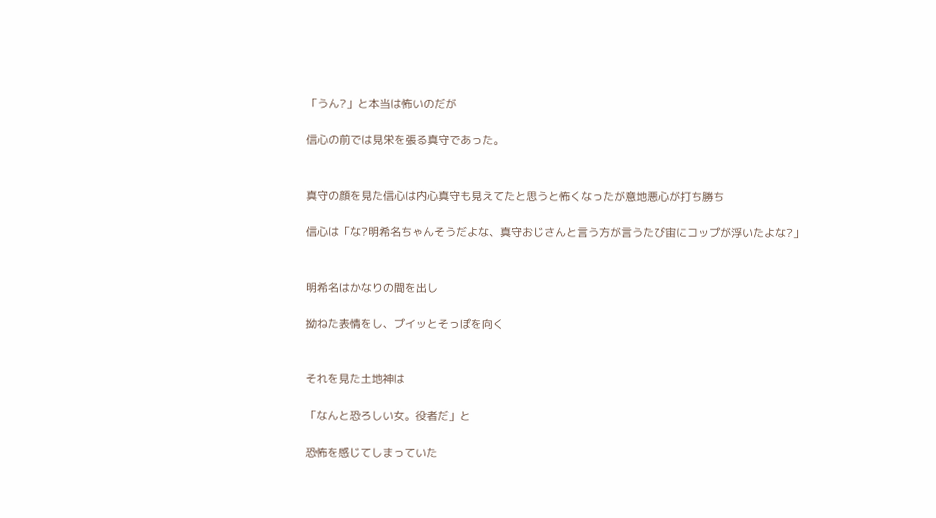「うん?」と本当は怖いのだが

信心の前では見栄を張る真守であった。


真守の顔を見た信心は内心真守も見えてたと思うと怖くなったが意地悪心が打ち勝ち

信心は「な?明希名ちゃんそうだよな、真守おじさんと言う方が言うたび宙にコップが浮いたよな?」


明希名はかなりの間を出し

拗ねた表情をし、プイッとそっぽを向く


それを見た土地神は

「なんと恐ろしい女。役者だ」と

恐怖を感じてしまっていた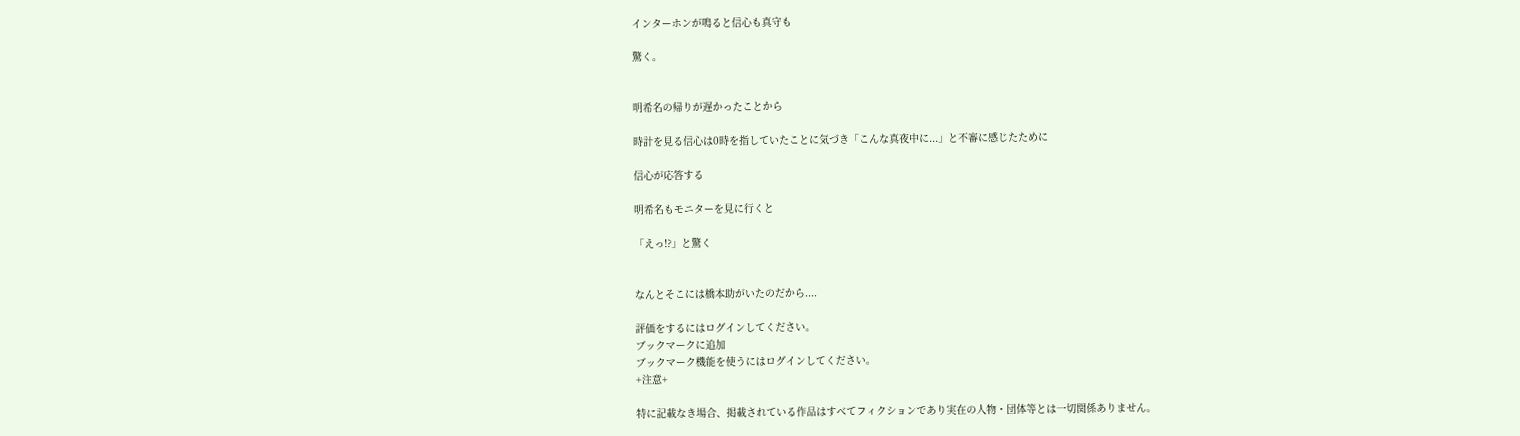インターホンが鳴ると信心も真守も

驚く。


明希名の帰りが遅かったことから

時計を見る信心は0時を指していたことに気づき「こんな真夜中に...」と不審に感じたために

信心が応答する

明希名もモニターを見に行くと

「えっ!?」と驚く


なんとそこには橋本助がいたのだから....

評価をするにはログインしてください。
ブックマークに追加
ブックマーク機能を使うにはログインしてください。
+注意+

特に記載なき場合、掲載されている作品はすべてフィクションであり実在の人物・団体等とは一切関係ありません。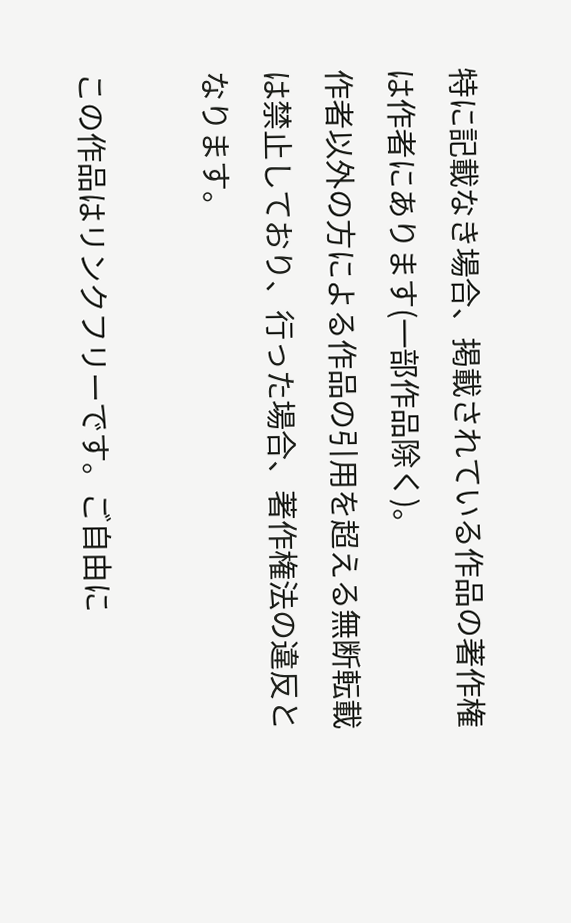特に記載なき場合、掲載されている作品の著作権は作者にあります(一部作品除く)。
作者以外の方による作品の引用を超える無断転載は禁止しており、行った場合、著作権法の違反となります。

この作品はリンクフリーです。ご自由に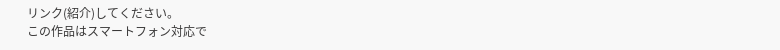リンク(紹介)してください。
この作品はスマートフォン対応で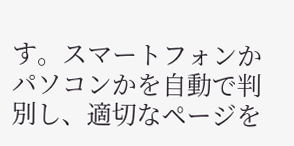す。スマートフォンかパソコンかを自動で判別し、適切なページを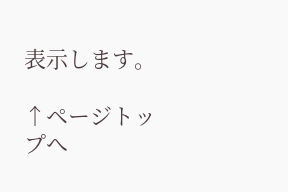表示します。

↑ページトップへ